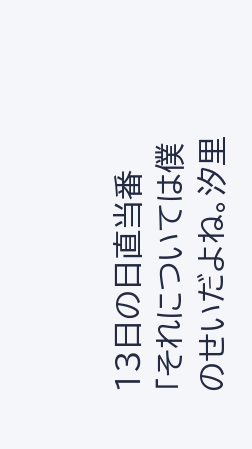13日の日直当番
「それについては僕のせいだよね。汐里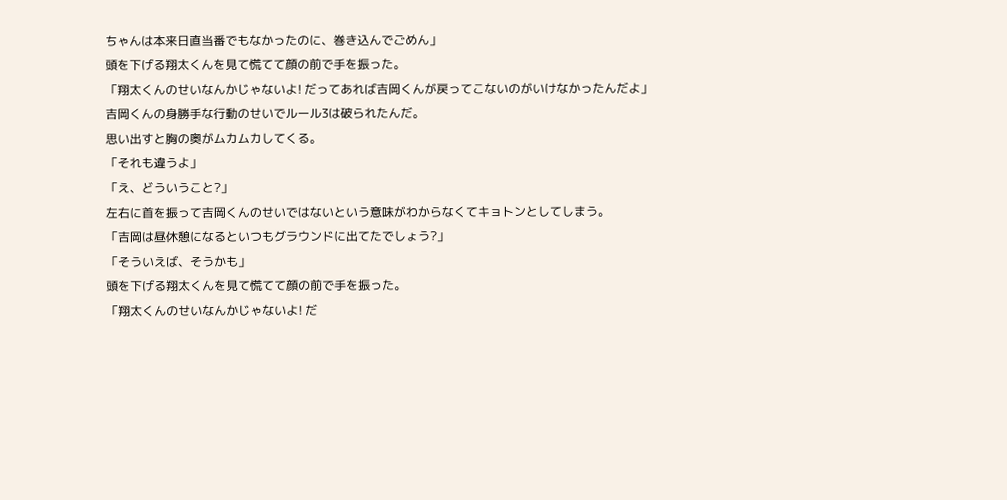ちゃんは本来日直当番でもなかったのに、巻き込んでごめん」
頭を下げる翔太くんを見て慌てて顔の前で手を振った。
「翔太くんのせいなんかじゃないよ! だってあれば吉岡くんが戻ってこないのがいけなかったんだよ」
吉岡くんの身勝手な行動のせいでルール3は破られたんだ。
思い出すと胸の奥がムカムカしてくる。
「それも違うよ」
「え、どういうこと?」
左右に首を振って吉岡くんのせいではないという意味がわからなくてキョトンとしてしまう。
「吉岡は昼休憩になるといつもグラウンドに出てたでしょう?」
「そういえば、そうかも」
頭を下げる翔太くんを見て慌てて顔の前で手を振った。
「翔太くんのせいなんかじゃないよ! だ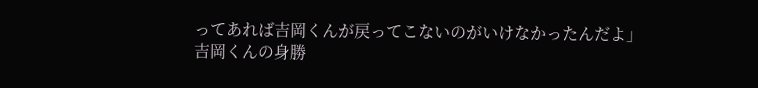ってあれば吉岡くんが戻ってこないのがいけなかったんだよ」
吉岡くんの身勝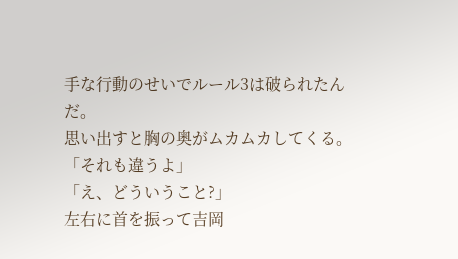手な行動のせいでルール3は破られたんだ。
思い出すと胸の奥がムカムカしてくる。
「それも違うよ」
「え、どういうこと?」
左右に首を振って吉岡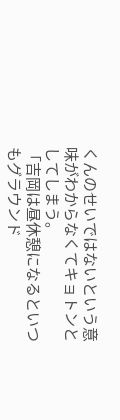くんのせいではないという意味がわからなくてキョトンとしてしまう。
「吉岡は昼休憩になるといつもグラウンド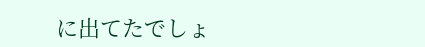に出てたでしょ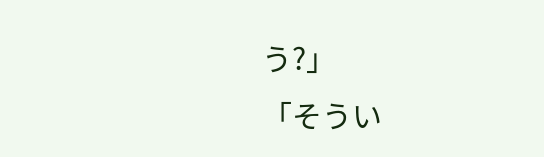う?」
「そうい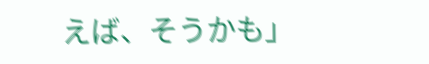えば、そうかも」